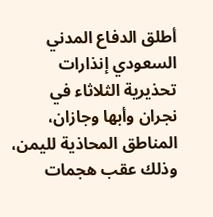أطلق الدفاع المدني السعودي إنذارات تحذيرية الثلاثاء في نجران وأبها وجازان، المناطق المحاذية لليمن، وذلك عقب هجمات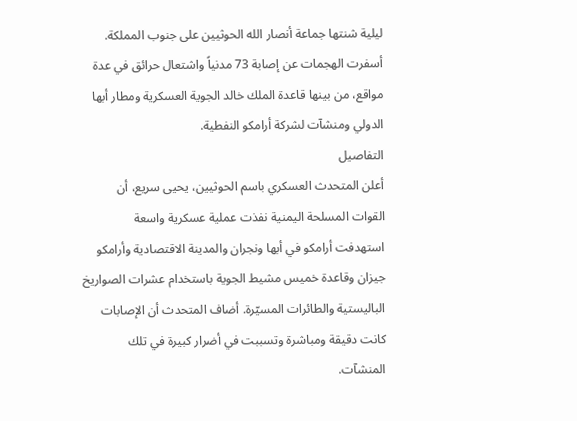ليلية شنتها جماعة أنصار الله الحوثيين على جنوب المملكة. أسفرت الهجمات عن إصابة 73 مدنياً واشتعال حرائق في عدة مواقع، من بينها قاعدة الملك خالد الجوية العسكرية ومطار أبها الدولي ومنشآت لشركة أرامكو النفطية.
التفاصيل
أعلن المتحدث العسكري باسم الحوثيين، يحيى سريع، أن القوات المسلحة اليمنية نفذت عملية عسكرية واسعة استهدفت أرامكو في أبها ونجران والمدينة الاقتصادية وأرامكو جيزان وقاعدة خميس مشيط الجوية باستخدام عشرات الصواريخ الباليستية والطائرات المسيّرة. أضاف المتحدث أن الإصابات كانت دقيقة ومباشرة وتسببت في أضرار كبيرة في تلك المنشآت.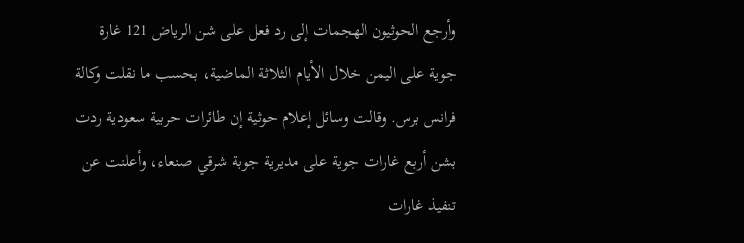وأرجع الحوثيون الهجمات إلى رد فعل على شن الرياض 121 غارة جوية على اليمن خلال الأيام الثلاثة الماضية، بحسب ما نقلت وكالة فرانس برس. وقالت وسائل إعلام حوثية إن طائرات حربية سعودية ردت بشن أربع غارات جوية على مديرية جوبة شرقي صنعاء، وأعلنت عن تنفيذ غارات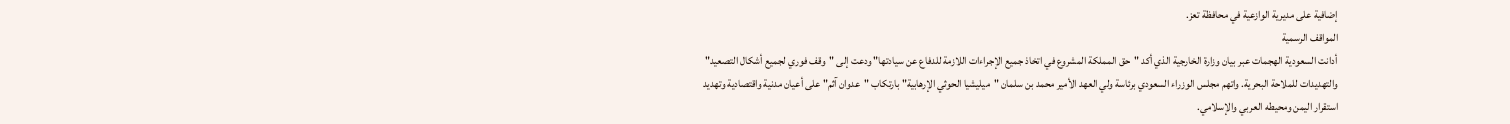إضافية على مديرية الوازعية في محافظة تعز.
المواقف الرسمية
أدانت السعودية الهجمات عبر بيان وزارة الخارجية الذي أكد "حق المملكة المشروع في اتخاذ جميع الإجراءات اللازمة للدفاع عن سيادتها" ودعت إلى "وقف فوري لجميع أشكال التصعيد" والتهديدات للملاحة البحرية. واتهم مجلس الوزراء السعودي برئاسة ولي العهد الأمير محمد بن سلمان "ميليشيا الحوثي الإرهابية" بارتكاب "عدوان آثم" على أعيان مدنية واقتصادية وتهديد استقرار اليمن ومحيطه العربي والإسلامي.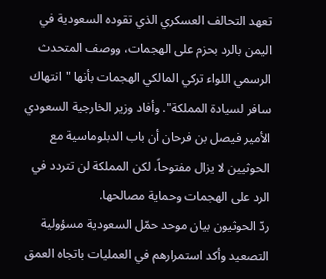تعهد التحالف العسكري الذي تقوده السعودية في اليمن بالرد بحزم على الهجمات، ووصف المتحدث الرسمي اللواء تركي المالكي الهجمات بأنها "انتهاك سافر لسيادة المملكة". وأفاد وزير الخارجية السعودي الأمير فيصل بن فرحان أن باب الدبلوماسية مع الحوثيين لا يزال مفتوحاً، لكن المملكة لن تتردد في الرد على الهجمات وحماية مصالحها.
ردّ الحوثيون بيان موحد حمّل السعودية مسؤولية التصعيد وأكد استمرارهم في العمليات باتجاه العمق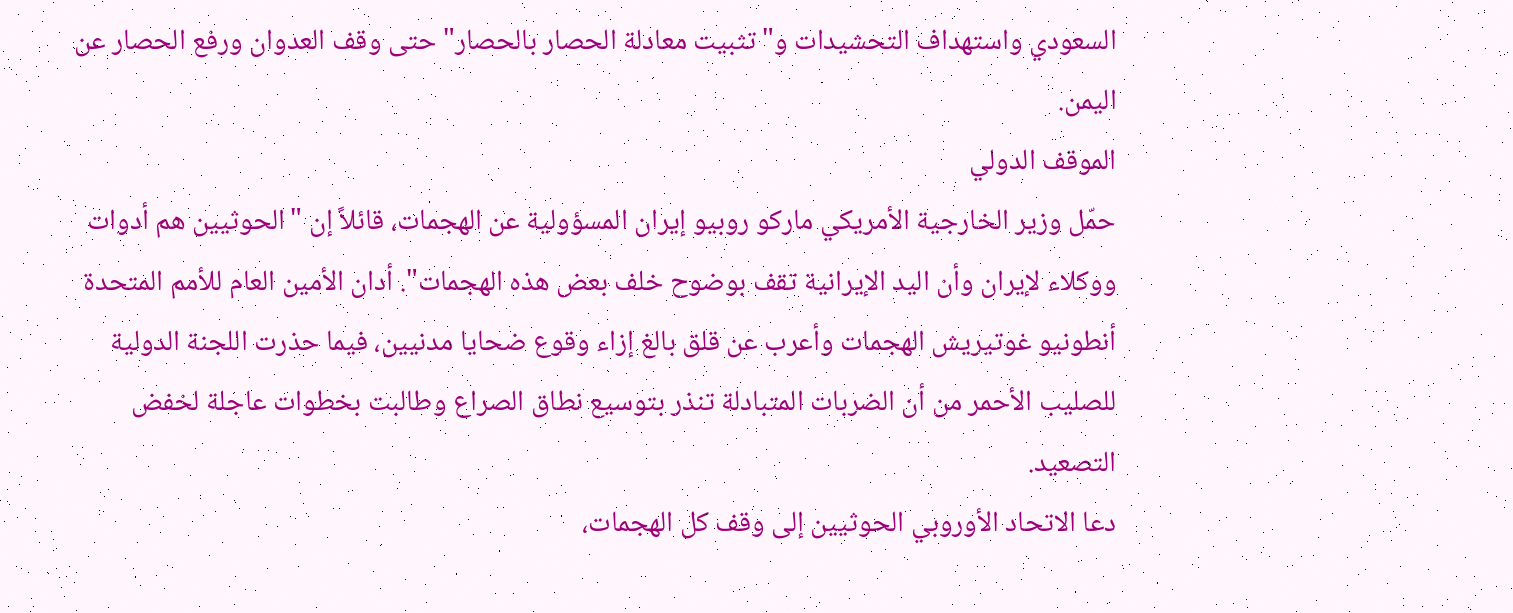السعودي واستهداف التحشيدات و"تثبيت معادلة الحصار بالحصار" حتى وقف العدوان ورفع الحصار عن اليمن.
الموقف الدولي
حمّل وزير الخارجية الأمريكي ماركو روبيو إيران المسؤولية عن الهجمات، قائلاً إن "الحوثيين هم أدوات ووكلاء لإيران وأن اليد الإيرانية تقف بوضوح خلف بعض هذه الهجمات". أدان الأمين العام للأمم المتحدة أنطونيو غوتيريش الهجمات وأعرب عن قلق بالغ إزاء وقوع ضحايا مدنيين، فيما حذرت اللجنة الدولية للصليب الأحمر من أن الضربات المتبادلة تنذر بتوسيع نطاق الصراع وطالبت بخطوات عاجلة لخفض التصعيد.
دعا الاتحاد الأوروبي الحوثيين إلى وقف كل الهجمات،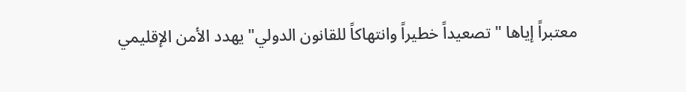معتبراً إياها "تصعيداً خطيراً وانتهاكاً للقانون الدولي" يهدد الأمن الإقليمي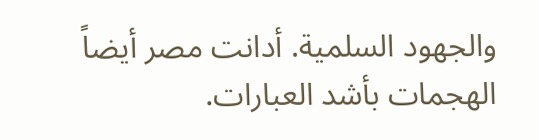والجهود السلمية. أدانت مصر أيضاً الهجمات بأشد العبارات.